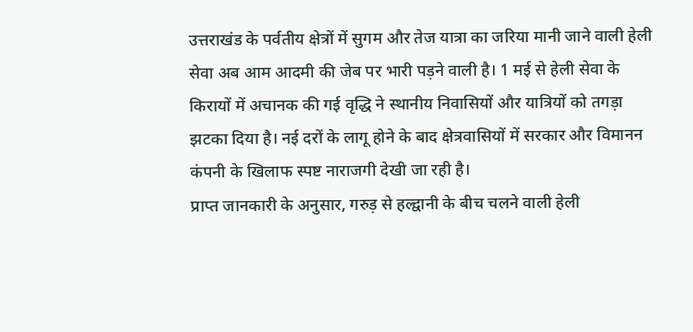उत्तराखंड के पर्वतीय क्षेत्रों में सुगम और तेज यात्रा का जरिया मानी जाने वाली हेली सेवा अब आम आदमी की जेब पर भारी पड़ने वाली है। 1 मई से हेली सेवा के किरायों में अचानक की गई वृद्धि ने स्थानीय निवासियों और यात्रियों को तगड़ा झटका दिया है। नई दरों के लागू होने के बाद क्षेत्रवासियों में सरकार और विमानन कंपनी के खिलाफ स्पष्ट नाराजगी देखी जा रही है।
प्राप्त जानकारी के अनुसार, गरुड़ से हल्द्वानी के बीच चलने वाली हेली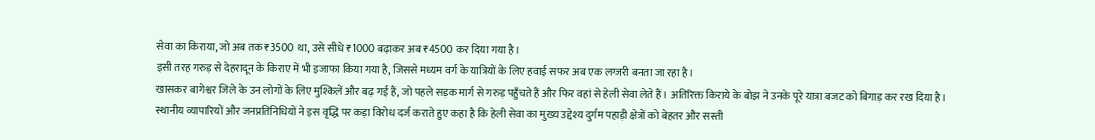सेवा का किराया, जो अब तक ₹3500 था, उसे सीधे ₹1000 बढ़ाकर अब ₹4500 कर दिया गया है।
इसी तरह गरुड़ से देहरादून के किराए में भी इजाफा किया गया है, जिससे मध्यम वर्ग के यात्रियों के लिए हवाई सफर अब एक लग्जरी बनता जा रहा है।
खासकर बागेश्वर जिले के उन लोगों के लिए मुश्किलें और बढ़ गई हैं, जो पहले सड़क मार्ग से गरुड़ पहुँचते हैं और फिर वहां से हेली सेवा लेते हैं। अतिरिक्त किराये के बोझ ने उनके पूरे यात्रा बजट को बिगाड़ कर रख दिया है।
स्थानीय व्यापारियों और जनप्रतिनिधियों ने इस वृद्धि पर कड़ा विरोध दर्ज कराते हुए कहा है कि हेली सेवा का मुख्य उद्देश्य दुर्गम पहाड़ी क्षेत्रों को बेहतर और सस्ती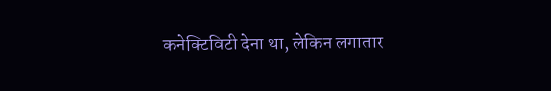कनेक्टिविटी देना था, लेकिन लगातार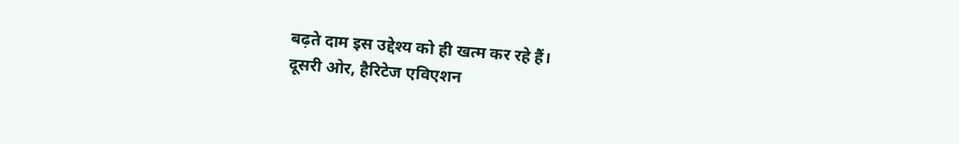बढ़ते दाम इस उद्देश्य को ही खत्म कर रहे हैं।
दूसरी ओर, हैरिटेज एविएशन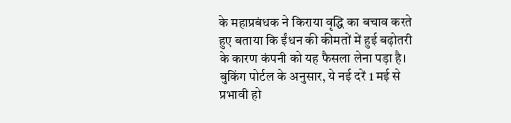के महाप्रबंधक ने किराया वृद्धि का बचाव करते हुए बताया कि ईंधन की कीमतों में हुई बढ़ोतरी के कारण कंपनी को यह फैसला लेना पड़ा है।
बुकिंग पोर्टल के अनुसार, ये नई दरें 1 मई से प्रभावी हो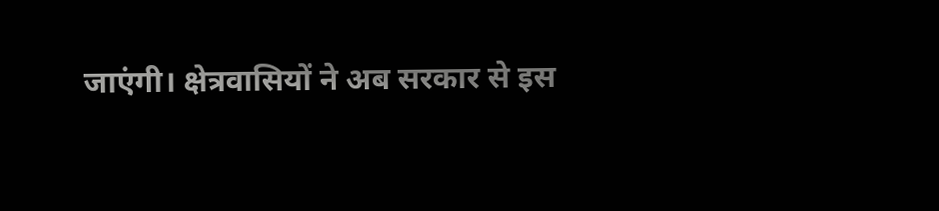जाएंगी। क्षेत्रवासियों ने अब सरकार से इस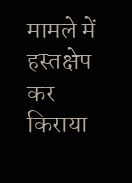मामले में हस्तक्षेप कर किराया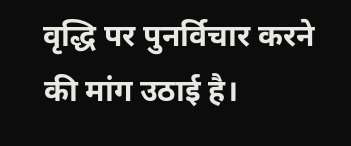वृद्धि पर पुनर्विचार करने की मांग उठाई है।